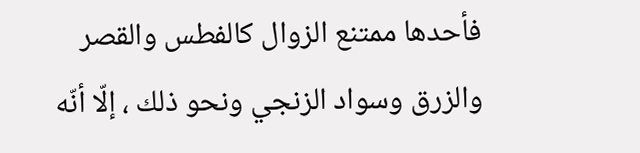فأحدها ممتنع الزوال كالفطس والقصر والزرق وسواد الزنجي ونحو ذلك ، إلّا أنّه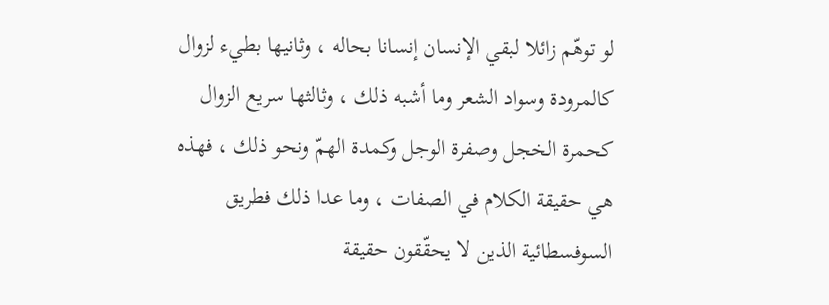لو توهّم زائلا لبقي الإنسان إنسانا بحاله ، وثانيها بطيء لزوال كالمرودة وسواد الشعر وما أشبه ذلك ، وثالثها سريع الزوال كحمرة الخجل وصفرة الوجل وكمدة الهمّ ونحو ذلك ، فهذه هي حقيقة الكلام في الصفات ، وما عدا ذلك فطريق السوفسطائية الذين لا يحقّقون حقيقة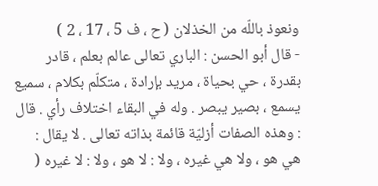ونعوذ باللّه من الخذلان ( ح ، ف 5 ، 17 ، 2 )
- قال أبو الحسن : الباري تعالى عالم بعلم ، قادر بقدرة ، حي بحياة ، مريد بإرادة ، متكلّم بكلام ، سميع يسمع ، بصير يبصر . وله في البقاء اختلاف رأي . قال : وهذه الصفات أزليّة قائمة بذاته تعالى . لا يقال : هي هو ، ولا هي غيره ، ولا : لا هو ، ولا : لا غيره (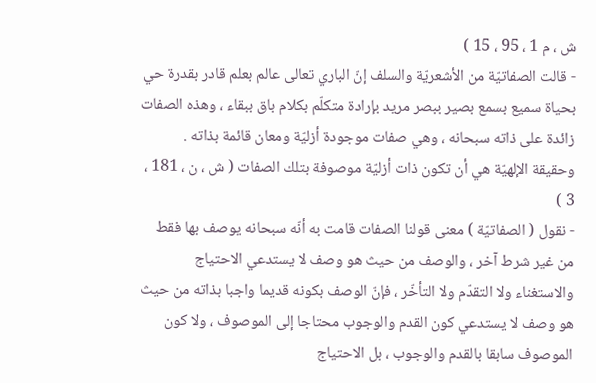ش ، م 1 ، 95 ، 15 )
- قالت الصفاتيّة من الأشعريّة والسلف إنّ الباري تعالى عالم بعلم قادر بقدرة حي بحياة سميع بسمع بصير ببصر مريد بإرادة متكلّم بكلام باق ببقاء ، وهذه الصفات زائدة على ذاته سبحانه ، وهي صفات موجودة أزليّة ومعان قائمة بذاته .
وحقيقة الإلهيّة هي أن تكون ذات أزليّة موصوفة بتلك الصفات ( ش ، ن ، 181 ، 3 )
- نقول ( الصفاتيّة ) معنى قولنا الصفات قامت به أنّه سبحانه يوصف بها فقط من غير شرط آخر ، والوصف من حيث هو وصف لا يستدعي الاحتياج والاستغناء ولا التقدّم ولا التأخّر ، فإنّ الوصف بكونه قديما واجبا بذاته من حيث هو وصف لا يستدعي كون القدم والوجوب محتاجا إلى الموصوف ، ولا كون الموصوف سابقا بالقدم والوجوب ، بل الاحتياج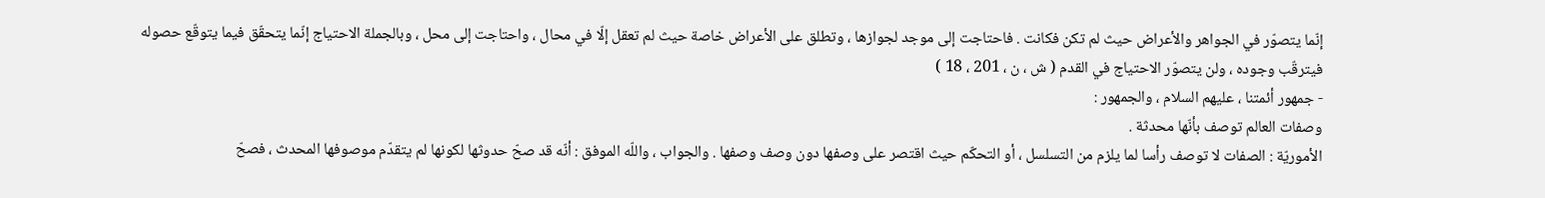إنّما يتصوّر في الجواهر والأعراض حيث لم تكن فكانت . فاحتاجت إلى موجد لجوازها ، وتطلق على الأعراض خاصة حيث لم تعقل إلّا في محال ، واحتاجت إلى محل ، وبالجملة الاحتياج إنّما يتحقّق فيما يتوقّع حصوله فيترقّب وجوده ، ولن يتصوّر الاحتياج في القدم ( ش ، ن ، 201 ، 18 )
- جمهور أئمتنا ، عليهم السلام ، والجمهور :
وصفات العالم توصف بأنّها محدثة .
الأموريّة : الصفات لا توصف رأسا لما يلزم من التسلسل ، أو التحكّم حيث اقتصر على وصفها دون وصف وصفها . والجواب ، واللّه الموفق : أنّه قد صحّ حدوثها لكونها لم يتقدّم موصوفها المحدث ، فصحّ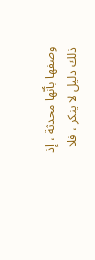وصفها بأنّها محدثة ، إذ ذلك دليل لا ينكر ، فلا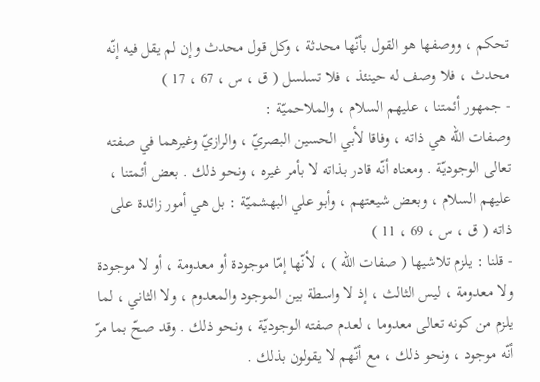تحكم ، ووصفها هو القول بأنّها محدثة ، وكل قول محدث وإن لم يقل فيه إنّه محدث ، فلا وصف له حينئذ ، فلا تسلسل ( ق ، س ، 67 ، 17 )
- جمهور أئمتنا ، عليهم السلام ، والملاحميّة :
وصفات اللّه هي ذاته ، وفاقا لأبي الحسين البصريّ ، والرازيّ وغيرهما في صفته تعالى الوجوديّة . ومعناه أنّه قادر بذاته لا بأمر غيره ، ونحو ذلك . بعض أئمتنا ، عليهم السلام ، وبعض شيعتهم ، وأبو علي البهشميّة : بل هي أمور زائدة على ذاته ( ق ، س ، 69 ، 11 )
- قلنا : يلزم تلاشيها ( صفات اللّه ) ، لأنّها إمّا موجودة أو معدومة ، أو لا موجودة ولا معدومة ، ليس الثالث ، إذ لا واسطة بين الموجود والمعدوم ، ولا الثاني ، لما يلزم من كونه تعالى معدوما ، لعدم صفته الوجوديّة ، ونحو ذلك . وقد صحّ بما مرّ أنّه موجود ، ونحو ذلك ، مع أنّهم لا يقولون بذلك .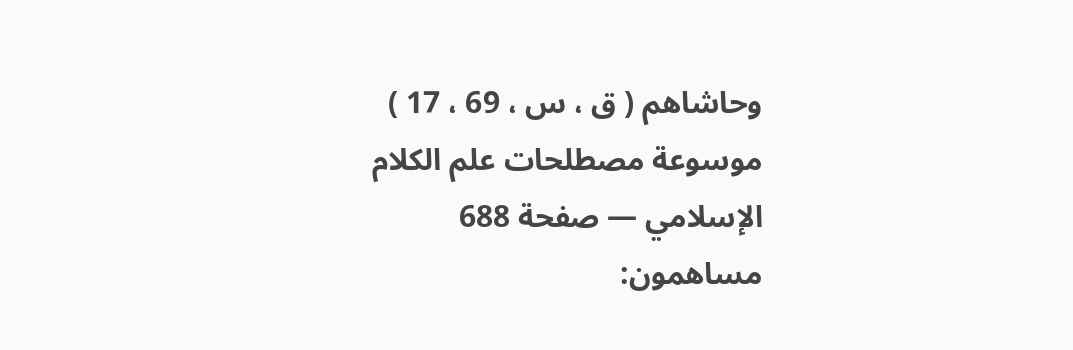وحاشاهم ( ق ، س ، 69 ، 17 )
موسوعة مصطلحات علم الكلام الإسلامي — صفحة 688
مساهمون: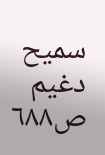سميح دغيم
ص٦٨٨